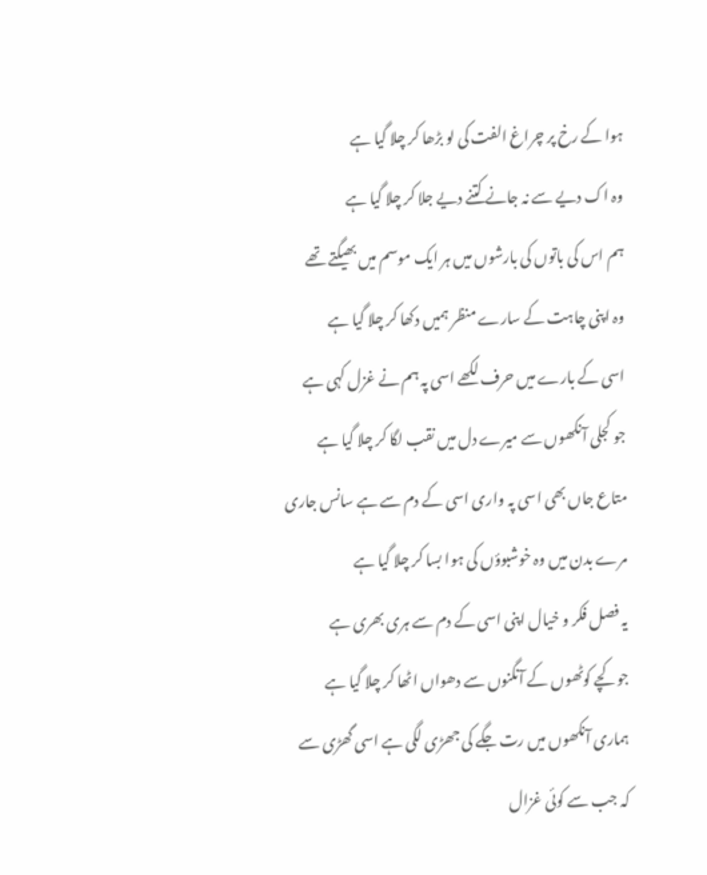ہوا کے رخ پر چراغ الفت کی لو بڑھا کر چلا گیا ہے
وہ اک دیے سے نہ جانے کتنے دیے جلا کر چلا گیا ہے
ہم اس کی باتوں کی بارشوں میں ہر ایک موسم میں بھیگتے تھے
وہ اپنی چاہت کے سارے منظر ہمیں دکھا کر چلا گیا ہے
اسی کے بارے میں حرف لکھے اسی پہ ہم نے غزل کہی ہے
جو کجلی آنکھوں سے میرے دل میں نقب لگا کر چلا گیا ہے
متاع جاں بھی اسی پہ واری اسی کے دم سے ہے سانس جاری
مرے بدن میں وہ خوشبوؤں کی ہوا بسا کر چلا گیا ہے
یہ فصل فکر و خیال اپنی اسی کے دم سے ہری بھری ہے
جو کچے کوٹھوں کے آنگنوں سے دھواں اٹھا کر چلا گیا ہے
ہماری آنکھوں میں رت جگے کی جھڑی لگی ہے اسی گھڑی سے
کہ جب سے کوئی غزال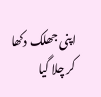اپنی جھلک دکھا کر چلا گیا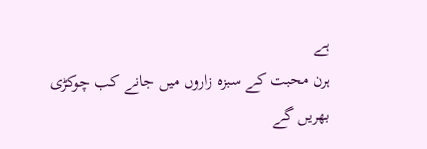ہے
ہرن محبت کے سبزہ زاروں میں جانے کب چوکڑی بھریں گے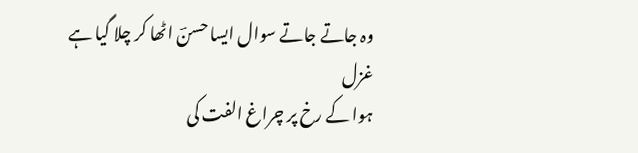وہ جاتے جاتے سوال ایسا حسنؔ اٹھا کر چلا گیا ہے
غزل
ہوا کے رخ پر چراغ الفت کی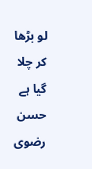لو بڑھا کر چلا گیا ہے
حسن رضوی